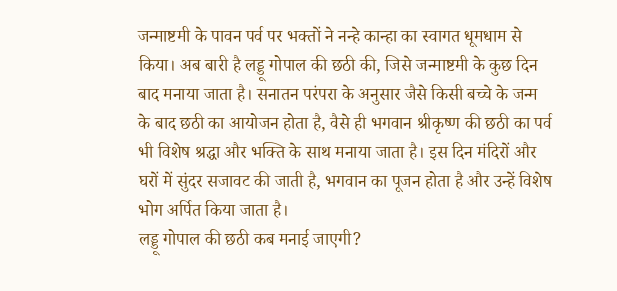जन्माष्टमी के पावन पर्व पर भक्तों ने नन्हे कान्हा का स्वागत धूमधाम से किया। अब बारी है लड्डू गोपाल की छठी की, जिसे जन्माष्टमी के कुछ दिन बाद मनाया जाता है। सनातन परंपरा के अनुसार जैसे किसी बच्चे के जन्म के बाद छठी का आयोजन होता है, वैसे ही भगवान श्रीकृष्ण की छठी का पर्व भी विशेष श्रद्धा और भक्ति के साथ मनाया जाता है। इस दिन मंदिरों और घरों में सुंदर सजावट की जाती है, भगवान का पूजन होता है और उन्हें विशेष भोग अर्पित किया जाता है।
लड्डू गोपाल की छठी कब मनाई जाएगी?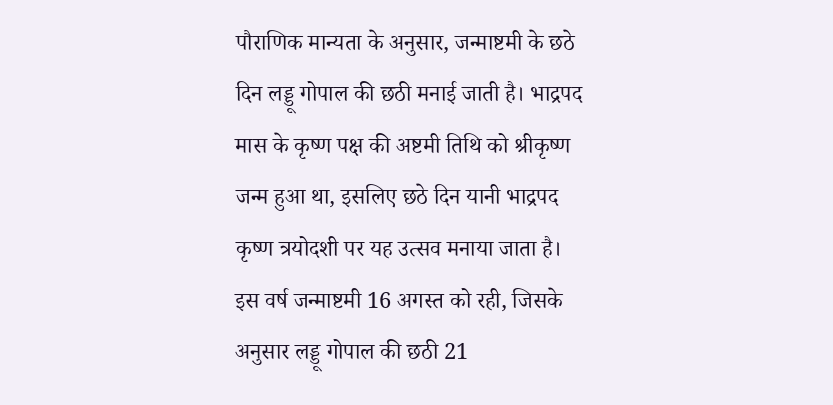पौराणिक मान्यता के अनुसार, जन्माष्टमी के छठे दिन लड्डू गोपाल की छठी मनाई जाती है। भाद्रपद मास के कृष्ण पक्ष की अष्टमी तिथि को श्रीकृष्ण जन्म हुआ था, इसलिए छठे दिन यानी भाद्रपद कृष्ण त्रयोदशी पर यह उत्सव मनाया जाता है।
इस वर्ष जन्माष्टमी 16 अगस्त को रही, जिसके अनुसार लड्डू गोपाल की छठी 21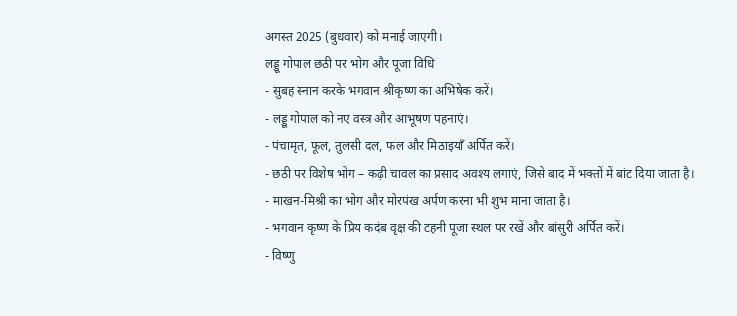अगस्त 2025 (बुधवार) को मनाई जाएगी।
लड्डू गोपाल छठी पर भोग और पूजा विधि
- सुबह स्नान करके भगवान श्रीकृष्ण का अभिषेक करें।
- लड्डू गोपाल को नए वस्त्र और आभूषण पहनाएं।
- पंचामृत, फूल, तुलसी दल, फल और मिठाइयाँ अर्पित करें।
- छठी पर विशेष भोग – कढ़ी चावल का प्रसाद अवश्य लगाएं, जिसे बाद में भक्तों में बांट दिया जाता है।
- माखन-मिश्री का भोग और मोरपंख अर्पण करना भी शुभ माना जाता है।
- भगवान कृष्ण के प्रिय कदंब वृक्ष की टहनी पूजा स्थल पर रखें और बांसुरी अर्पित करें।
- विष्णु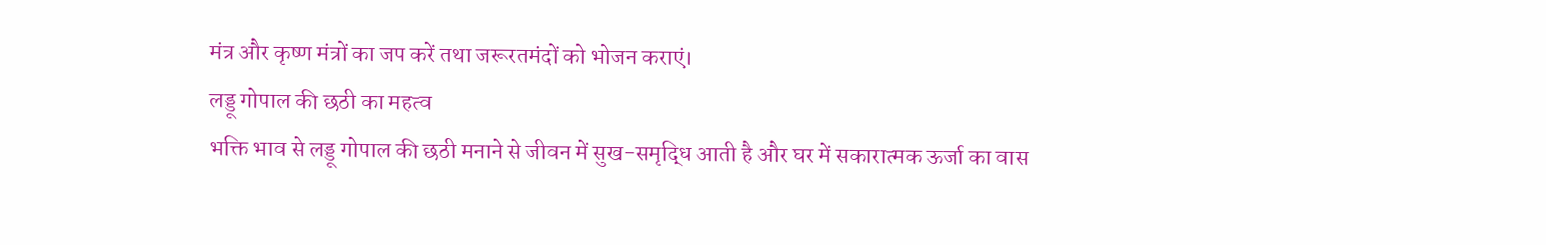मंत्र और कृष्ण मंत्रों का जप करें तथा जरूरतमंदों को भोजन कराएं।
लड्डू गोपाल की छठी का महत्व
भक्ति भाव से लड्डू गोपाल की छठी मनाने से जीवन में सुख-समृद्धि आती है और घर में सकारात्मक ऊर्जा का वास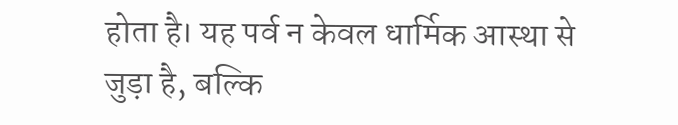होता है। यह पर्व न केवल धार्मिक आस्था से जुड़ा है, बल्कि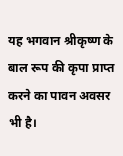यह भगवान श्रीकृष्ण के बाल रूप की कृपा प्राप्त करने का पावन अवसर भी है।